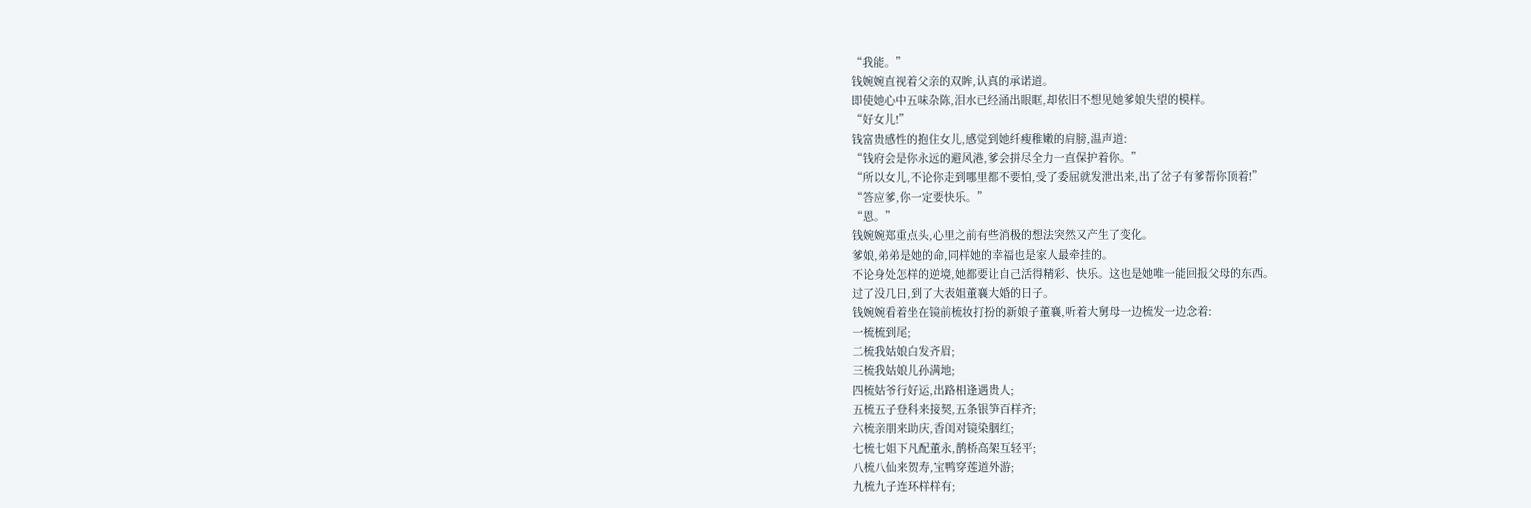“我能。”
钱婉婉直视着父亲的双眸,认真的承诺道。
即使她心中五味杂陈,泪水已经涌出眼眶,却依旧不想见她爹娘失望的模样。
“好女儿!”
钱富贵感性的抱住女儿,感觉到她纤瘦稚嫩的肩膀,温声道:
“钱府会是你永远的避风港,爹会拼尽全力一直保护着你。”
“所以女儿,不论你走到哪里都不要怕,受了委屈就发泄出来,出了岔子有爹帮你顶着!”
“答应爹,你一定要快乐。”
“恩。”
钱婉婉郑重点头,心里之前有些消极的想法突然又产生了变化。
爹娘,弟弟是她的命,同样她的幸福也是家人最牵挂的。
不论身处怎样的逆境,她都要让自己活得精彩、快乐。这也是她唯一能回报父母的东西。
过了没几日,到了大表姐董襄大婚的日子。
钱婉婉看着坐在镜前梳妆打扮的新娘子董襄,听着大舅母一边梳发一边念着:
一梳梳到尾;
二梳我姑娘白发齐眉;
三梳我姑娘儿孙满地;
四梳姑爷行好运,出路相逢遇贵人;
五梳五子登科来接契,五条银笋百样齐;
六梳亲朋来助庆,香闺对镜染胭红;
七梳七姐下凡配董永,鹊桥高架互轻平;
八梳八仙来贺寿,宝鸭穿莲道外游;
九梳九子连环样样有;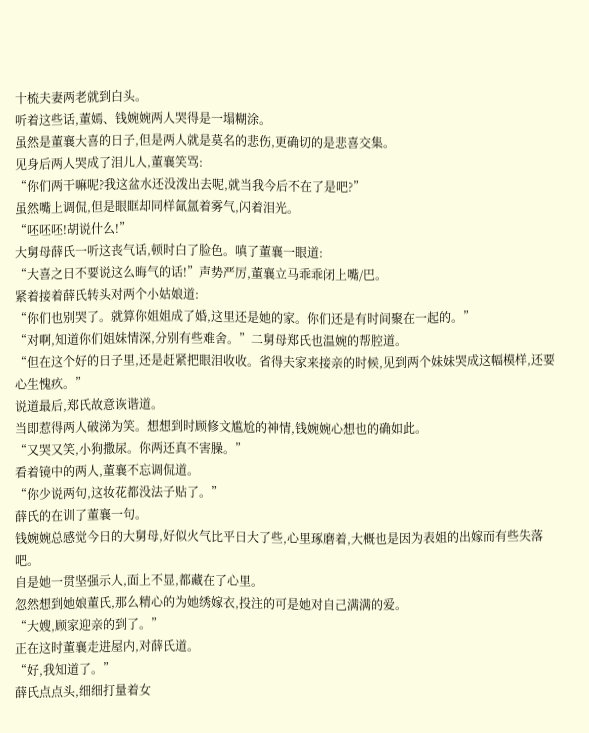十梳夫妻两老就到白头。
听着这些话,董嫣、钱婉婉两人哭得是一塌糊涂。
虽然是董襄大喜的日子,但是两人就是莫名的悲伤,更确切的是悲喜交集。
见身后两人哭成了泪儿人,董襄笑骂:
“你们两干嘛呢?我这盆水还没泼出去呢,就当我今后不在了是吧?”
虽然嘴上调侃,但是眼眶却同样氤氲着雾气,闪着泪光。
“呸呸呸!胡说什么!”
大舅母薛氏一听这丧气话,顿时白了脸色。嗔了董襄一眼道:
“大喜之日不要说这么晦气的话!”声势严厉,董襄立马乖乖闭上嘴/巴。
紧着接着薛氏转头对两个小姑娘道:
“你们也别哭了。就算你姐姐成了婚,这里还是她的家。你们还是有时间聚在一起的。”
“对啊,知道你们姐妹情深,分别有些难舍。”二舅母郑氏也温婉的帮腔道。
“但在这个好的日子里,还是赶紧把眼泪收收。省得夫家来接亲的时候,见到两个妹妹哭成这幅模样,还要心生愧疚。”
说道最后,郑氏故意诙谐道。
当即惹得两人破涕为笑。想想到时顾修文尴尬的神情,钱婉婉心想也的确如此。
“又哭又笑,小狗撒尿。你两还真不害臊。”
看着镜中的两人,董襄不忘调侃道。
“你少说两句,这妆花都没法子贴了。”
薛氏的在训了董襄一句。
钱婉婉总感觉今日的大舅母,好似火气比平日大了些,心里琢磨着,大概也是因为表姐的出嫁而有些失落吧。
自是她一贯坚强示人,面上不显,都藏在了心里。
忽然想到她娘董氏,那么精心的为她绣嫁衣,投注的可是她对自己满满的爱。
“大嫂,顾家迎亲的到了。”
正在这时董襄走进屋内,对薛氏道。
“好,我知道了。”
薛氏点点头,细细打量着女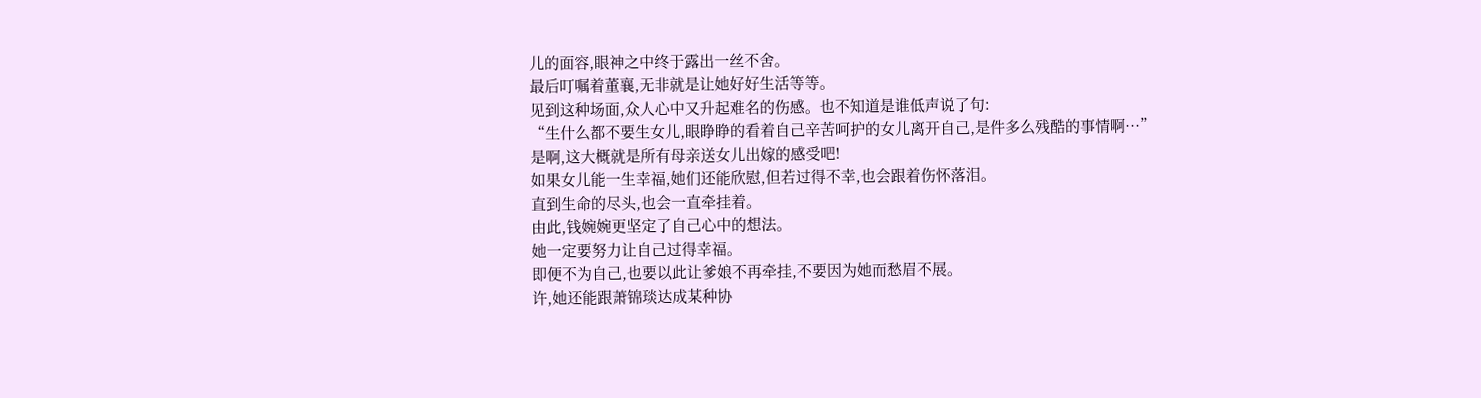儿的面容,眼神之中终于露出一丝不舍。
最后叮嘱着董襄,无非就是让她好好生活等等。
见到这种场面,众人心中又升起难名的伤感。也不知道是谁低声说了句:
“生什么都不要生女儿,眼睁睁的看着自己辛苦呵护的女儿离开自己,是件多么残酷的事情啊···”
是啊,这大概就是所有母亲送女儿出嫁的感受吧!
如果女儿能一生幸福,她们还能欣慰,但若过得不幸,也会跟着伤怀落泪。
直到生命的尽头,也会一直牵挂着。
由此,钱婉婉更坚定了自己心中的想法。
她一定要努力让自己过得幸福。
即便不为自己,也要以此让爹娘不再牵挂,不要因为她而愁眉不展。
许,她还能跟萧锦琰达成某种协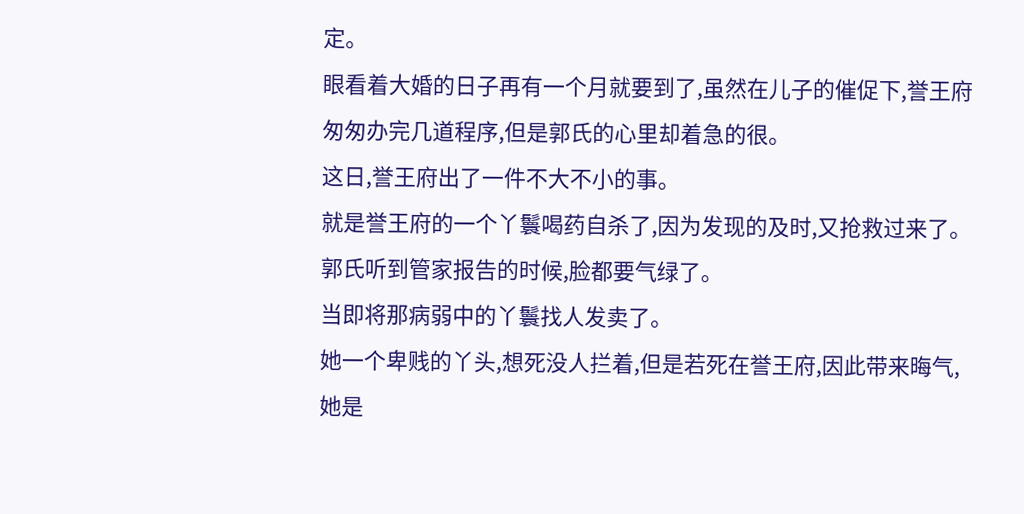定。
眼看着大婚的日子再有一个月就要到了,虽然在儿子的催促下,誉王府匆匆办完几道程序,但是郭氏的心里却着急的很。
这日,誉王府出了一件不大不小的事。
就是誉王府的一个丫鬟喝药自杀了,因为发现的及时,又抢救过来了。
郭氏听到管家报告的时候,脸都要气绿了。
当即将那病弱中的丫鬟找人发卖了。
她一个卑贱的丫头,想死没人拦着,但是若死在誉王府,因此带来晦气,她是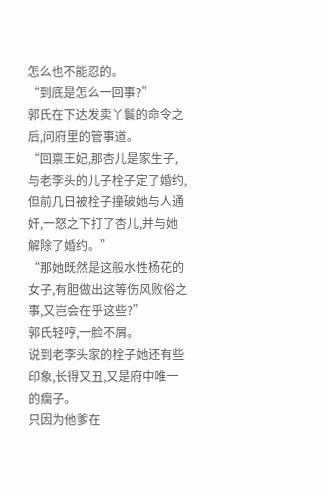怎么也不能忍的。
“到底是怎么一回事?”
郭氏在下达发卖丫鬟的命令之后,问府里的管事道。
“回禀王妃,那杏儿是家生子,与老李头的儿子栓子定了婚约,但前几日被栓子撞破她与人通奸,一怒之下打了杏儿,并与她解除了婚约。”
“那她既然是这般水性杨花的女子,有胆做出这等伤风败俗之事,又岂会在乎这些?”
郭氏轻哼,一脸不屑。
说到老李头家的栓子她还有些印象,长得又丑,又是府中唯一的瘸子。
只因为他爹在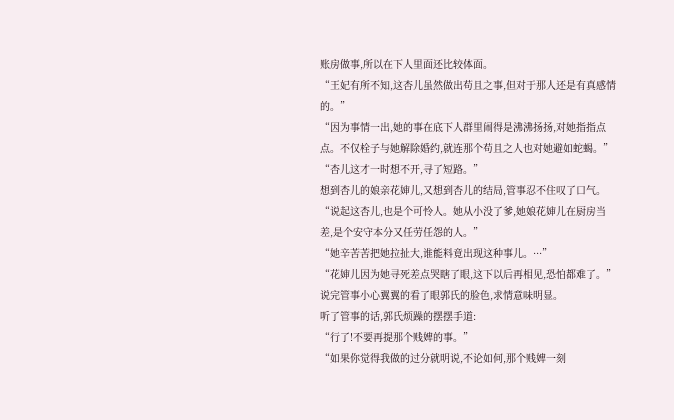账房做事,所以在下人里面还比较体面。
“王妃有所不知,这杏儿虽然做出苟且之事,但对于那人还是有真感情的。”
“因为事情一出,她的事在底下人群里闹得是沸沸扬扬,对她指指点点。不仅栓子与她解除婚约,就连那个苟且之人也对她避如蛇蝎。”
“杏儿这才一时想不开,寻了短路。”
想到杏儿的娘亲花婶儿,又想到杏儿的结局,管事忍不住叹了口气。
“说起这杏儿,也是个可怜人。她从小没了爹,她娘花婶儿在厨房当差,是个安守本分又任劳任怨的人。”
“她辛苦苦把她拉扯大,谁能料竟出现这种事儿。···”
“花婶儿因为她寻死差点哭瞎了眼,这下以后再相见,恐怕都难了。”
说完管事小心翼翼的看了眼郭氏的脸色,求情意味明显。
听了管事的话,郭氏烦躁的摆摆手道:
“行了!不要再提那个贱婢的事。”
“如果你觉得我做的过分就明说,不论如何,那个贱婢一刻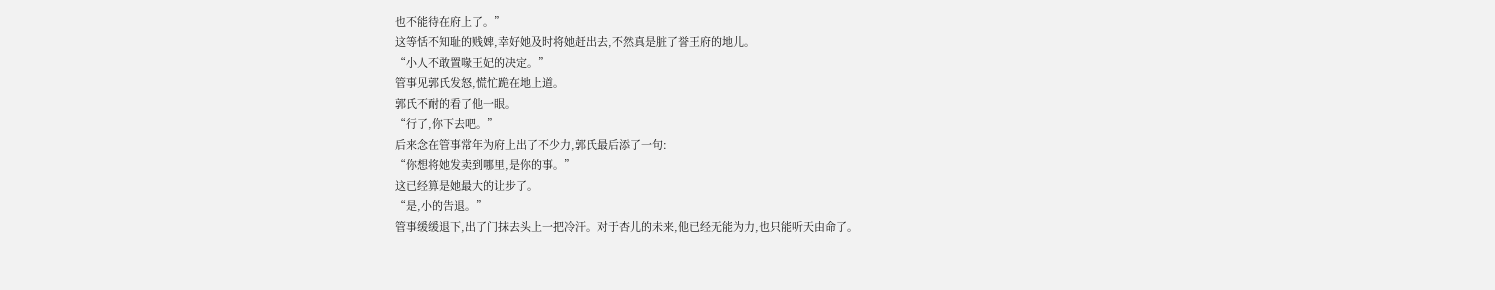也不能待在府上了。”
这等恬不知耻的贱婢,幸好她及时将她赶出去,不然真是脏了誉王府的地儿。
“小人不敢置喙王妃的决定。”
管事见郭氏发怒,慌忙跪在地上道。
郭氏不耐的看了他一眼。
“行了,你下去吧。”
后来念在管事常年为府上出了不少力,郭氏最后添了一句:
“你想将她发卖到哪里,是你的事。”
这已经算是她最大的让步了。
“是,小的告退。”
管事缓缓退下,出了门抹去头上一把冷汗。对于杏儿的未来,他已经无能为力,也只能听天由命了。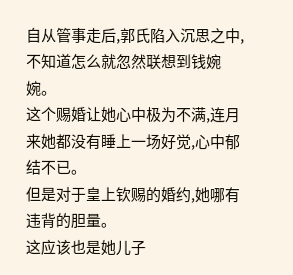自从管事走后,郭氏陷入沉思之中,不知道怎么就忽然联想到钱婉婉。
这个赐婚让她心中极为不满,连月来她都没有睡上一场好觉,心中郁结不已。
但是对于皇上钦赐的婚约,她哪有违背的胆量。
这应该也是她儿子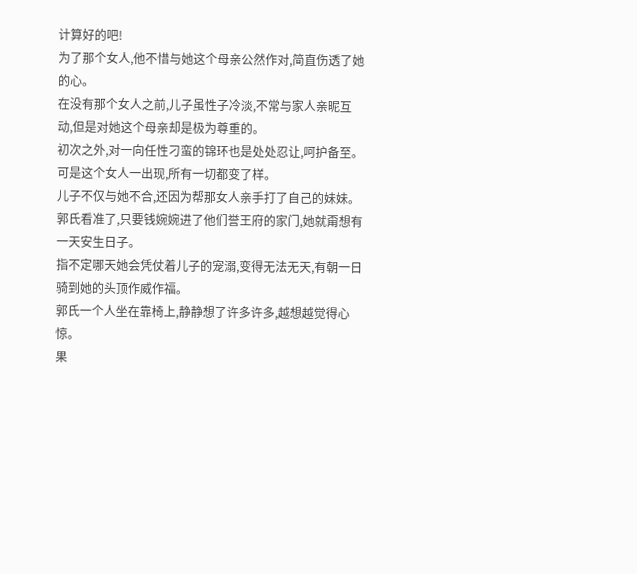计算好的吧!
为了那个女人,他不惜与她这个母亲公然作对,简直伤透了她的心。
在没有那个女人之前,儿子虽性子冷淡,不常与家人亲昵互动,但是对她这个母亲却是极为尊重的。
初次之外,对一向任性刁蛮的锦环也是处处忍让,呵护备至。
可是这个女人一出现,所有一切都变了样。
儿子不仅与她不合,还因为帮那女人亲手打了自己的妹妹。
郭氏看准了,只要钱婉婉进了他们誉王府的家门,她就甭想有一天安生日子。
指不定哪天她会凭仗着儿子的宠溺,变得无法无天,有朝一日骑到她的头顶作威作福。
郭氏一个人坐在靠椅上,静静想了许多许多,越想越觉得心惊。
果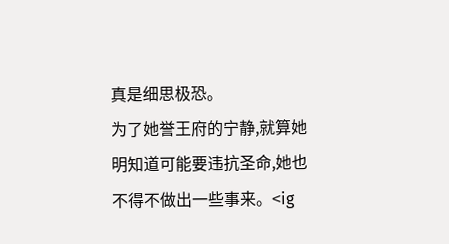真是细思极恐。
为了她誉王府的宁静,就算她明知道可能要违抗圣命,她也不得不做出一些事来。<ig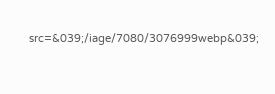src=&039;/iage/7080/3076999webp&039;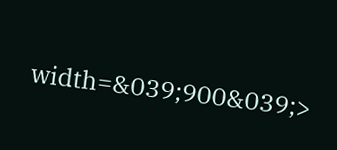width=&039;900&039;>